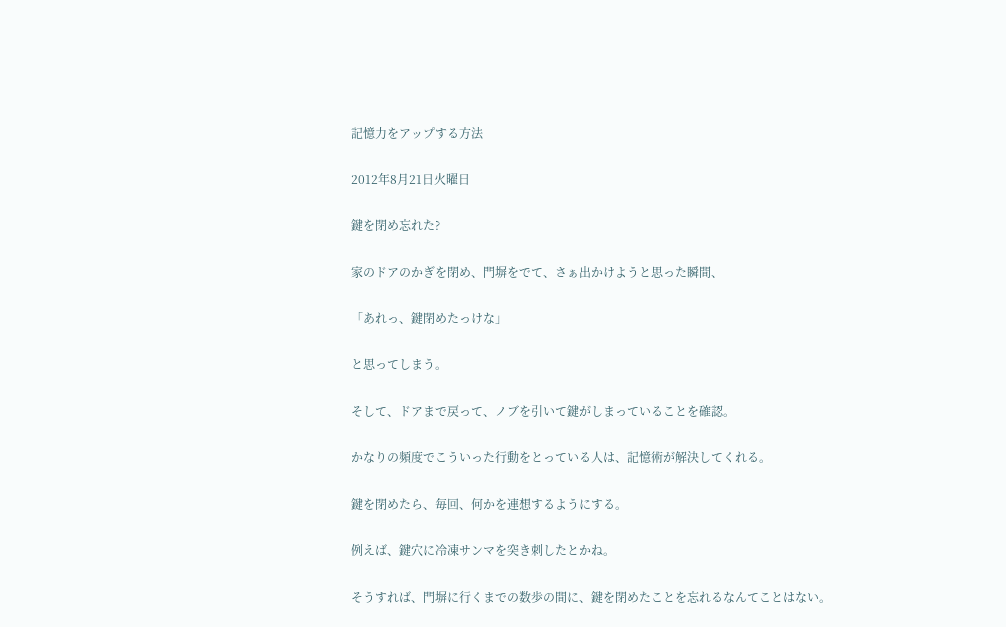記憶力をアップする方法

2012年8月21日火曜日

鍵を閉め忘れた?

家のドアのかぎを閉め、門塀をでて、さぁ出かけようと思った瞬間、

「あれっ、鍵閉めたっけな」

と思ってしまう。

そして、ドアまで戻って、ノブを引いて鍵がしまっていることを確認。

かなりの頻度でこういった行動をとっている人は、記憶術が解決してくれる。

鍵を閉めたら、毎回、何かを連想するようにする。

例えば、鍵穴に冷凍サンマを突き刺したとかね。

そうすれば、門塀に行くまでの数歩の間に、鍵を閉めたことを忘れるなんてことはない。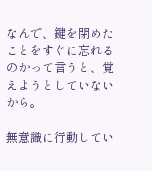なんで、鍵を閉めたことをすぐに忘れるのかって言うと、覚えようとしていないから。

無意識に行動してい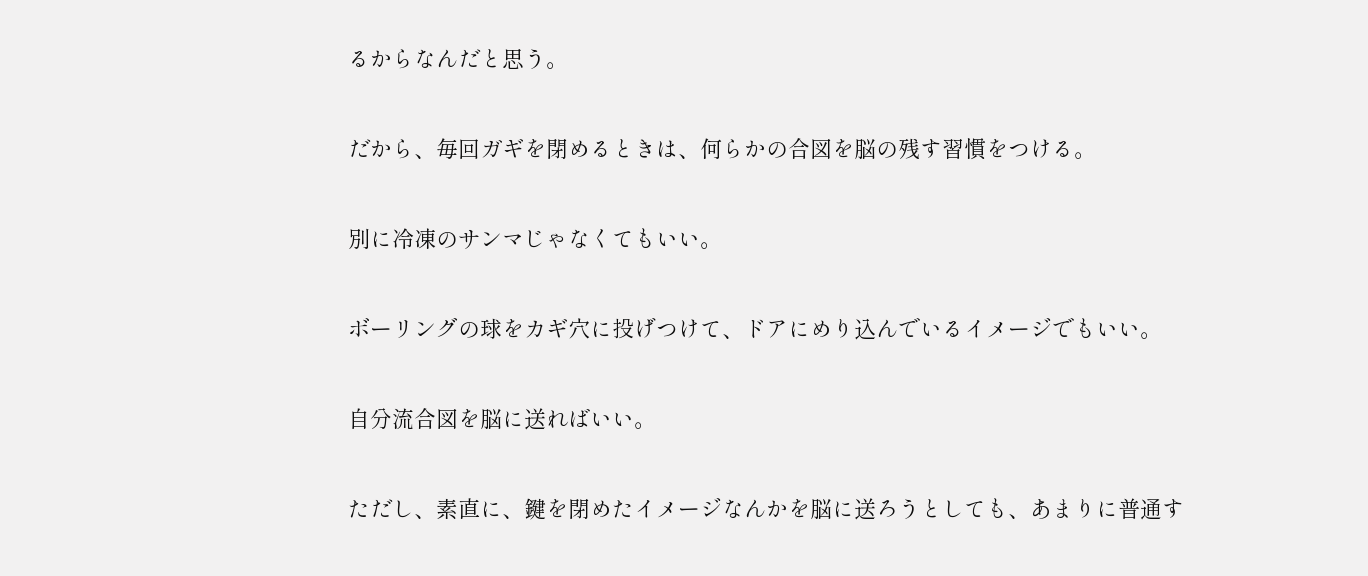るからなんだと思う。

だから、毎回ガギを閉めるときは、何らかの合図を脳の残す習慣をつける。

別に冷凍のサンマじゃなくてもいい。

ボーリングの球をカギ穴に投げつけて、ドアにめり込んでいるイメージでもいい。

自分流合図を脳に送ればいい。

ただし、素直に、鍵を閉めたイメージなんかを脳に送ろうとしても、あまりに普通す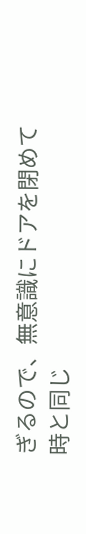ぎるので、無意識にドアを閉めて時と同じ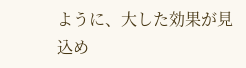ように、大した効果が見込め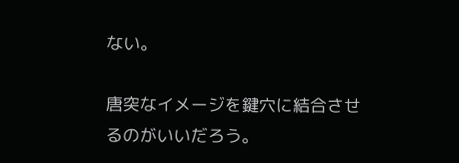ない。

唐突なイメージを鍵穴に結合させるのがいいだろう。